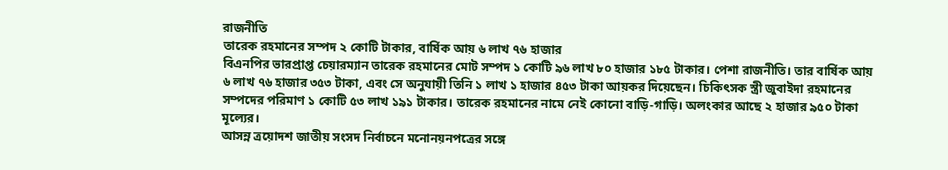রাজনীতি
তারেক রহমানের সম্পদ ২ কোটি টাকার, বার্ষিক আয় ৬ লাখ ৭৬ হাজার
বিএনপির ভারপ্রাপ্ত চেয়ারম্যান তারেক রহমানের মোট সম্পদ ১ কোটি ৯৬ লাখ ৮০ হাজার ১৮৫ টাকার। পেশা রাজনীতি। তার বার্ষিক আয় ৬ লাখ ৭৬ হাজার ৩৫৩ টাকা, এবং সে অনুযায়ী তিনি ১ লাখ ১ হাজার ৪৫৩ টাকা আয়কর দিয়েছেন। চিকিৎসক স্ত্রী জুবাইদা রহমানের সম্পদের পরিমাণ ১ কোটি ৫৩ লাখ ১৯১ টাকার। তারেক রহমানের নামে নেই কোনো বাড়ি-গাড়ি। অলংকার আছে ২ হাজার ৯৫০ টাকা মূল্যের।
আসন্ন ত্রয়োদশ জাতীয় সংসদ নির্বাচনে মনোনয়নপত্রের সঙ্গে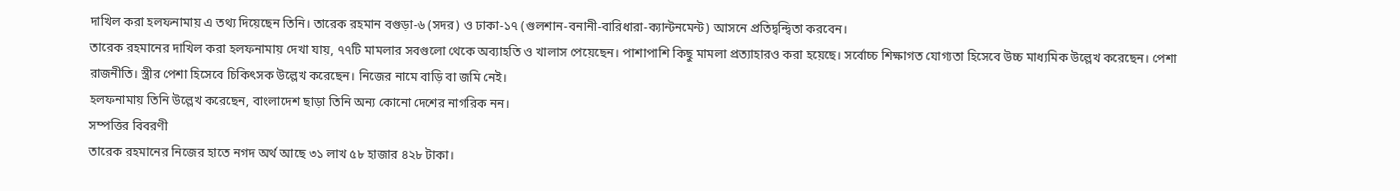দাখিল করা হলফনামায় এ তথ্য দিয়েছেন তিনি। তারেক রহমান বগুড়া-৬ (সদর) ও ঢাকা-১৭ (গুলশান-বনানী-বারিধারা-ক্যান্টনমেন্ট) আসনে প্রতিদ্বন্দ্বিতা করবেন।
তারেক রহমানের দাখিল করা হলফনামায় দেখা যায়, ৭৭টি মামলার সবগুলো থেকে অব্যাহতি ও খালাস পেয়েছেন। পাশাপাশি কিছু মামলা প্রত্যাহারও করা হয়েছে। সর্বোচ্চ শিক্ষাগত যোগ্যতা হিসেবে উচ্চ মাধ্যমিক উল্লেখ করেছেন। পেশা রাজনীতি। স্ত্রীর পেশা হিসেবে চিকিৎসক উল্লেখ করেছেন। নিজের নামে বাড়ি বা জমি নেই।
হলফনামায় তিনি উল্লেখ করেছেন, বাংলাদেশ ছাড়া তিনি অন্য কোনো দেশের নাগরিক নন।
সম্পত্তির বিবরণী
তারেক রহমানের নিজের হাতে নগদ অর্থ আছে ৩১ লাখ ৫৮ হাজার ৪২৮ টাকা।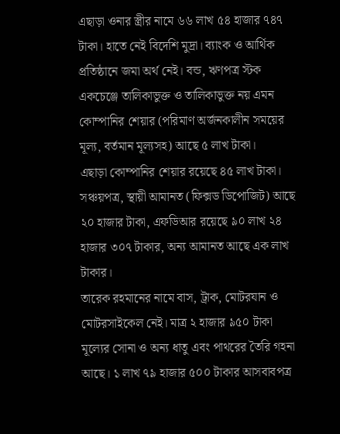এছাড়া ওনার স্ত্রীর নামে ৬৬ লাখ ৫৪ হাজার ৭৪৭ টাকা। হাতে নেই বিদেশি মুদ্রা। ব্যাংক ও আর্থিক প্রতিষ্ঠানে জমা অর্থ নেই। বন্ড, ঋণপত্র স্টক একচেঞ্জে তালিকাভুক্ত ও তালিকাভুক্ত নয় এমন কোম্পানির শেয়ার (পরিমাণ অর্জনকালীন সময়ের মূল্য, বর্তমান মূল্যসহ) আছে ৫ লাখ টাকা।
এছাড়া কোম্পানির শেয়ার রয়েছে ৪৫ লাখ টাকা। সঞ্চয়পত্র, স্থায়ী আমানত (ফিক্সড ডিপোজিট) আছে ২০ হাজার টাকা, এফডিআর রয়েছে ৯০ লাখ ২৪ হাজার ৩০৭ টাকার, অন্য আমানত আছে এক লাখ টাকার।
তারেক রহমানের নামে বাস, ট্রাক, মোটরযান ও মোটরসাইকেল নেই। মাত্র ২ হাজার ৯৫০ টাকা মূল্যের সোনা ও অন্য ধাতু এবং পাথরের তৈরি গহনা আছে। ১ লাখ ৭৯ হাজার ৫০০ টাকার আসবাবপত্র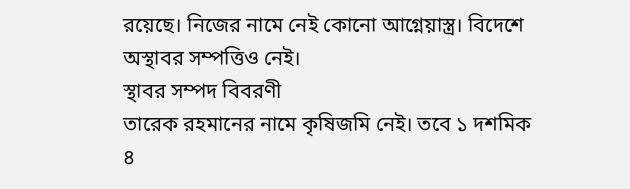রয়েছে। নিজের নামে নেই কোনো আগ্নেয়াস্ত্র। বিদেশে অস্থাবর সম্পত্তিও নেই।
স্থাবর সম্পদ বিবরণী
তারেক রহমানের নামে কৃষিজমি নেই। তবে ১ দশমিক ৪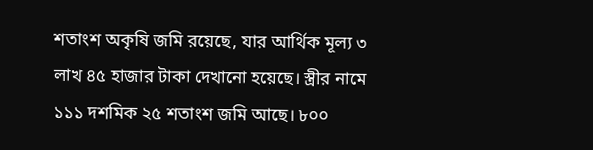শতাংশ অকৃষি জমি রয়েছে, যার আর্থিক মূল্য ৩ লাখ ৪৫ হাজার টাকা দেখানো হয়েছে। স্ত্রীর নামে ১১১ দশমিক ২৫ শতাংশ জমি আছে। ৮০০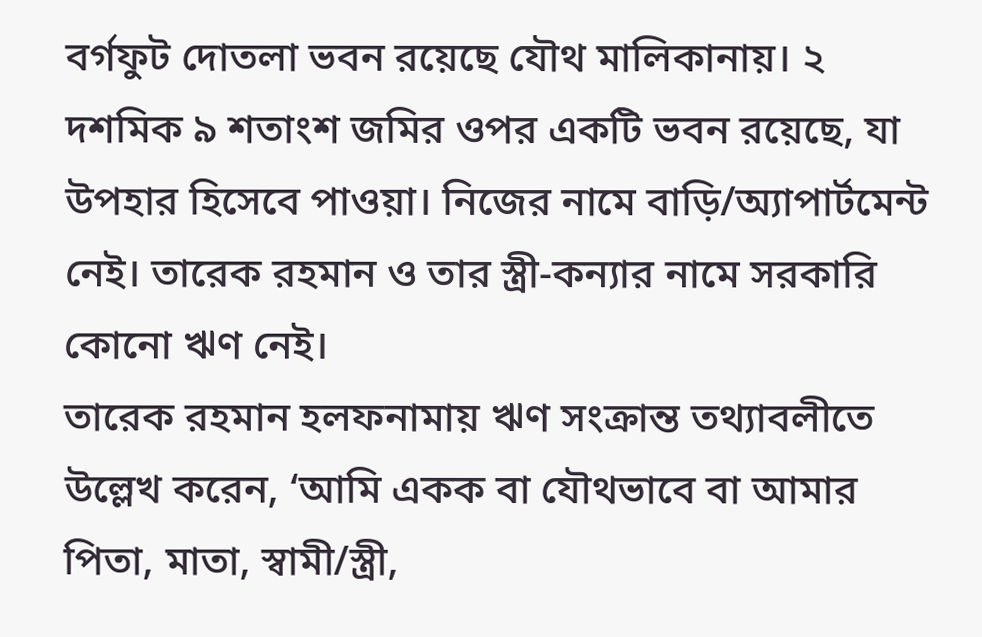বর্গফুট দোতলা ভবন রয়েছে যৌথ মালিকানায়। ২ দশমিক ৯ শতাংশ জমির ওপর একটি ভবন রয়েছে, যা উপহার হিসেবে পাওয়া। নিজের নামে বাড়ি/অ্যাপার্টমেন্ট নেই। তারেক রহমান ও তার স্ত্রী-কন্যার নামে সরকারি কোনো ঋণ নেই।
তারেক রহমান হলফনামায় ঋণ সংক্রান্ত তথ্যাবলীতে উল্লেখ করেন, ‘আমি একক বা যৌথভাবে বা আমার পিতা, মাতা, স্বামী/স্ত্রী,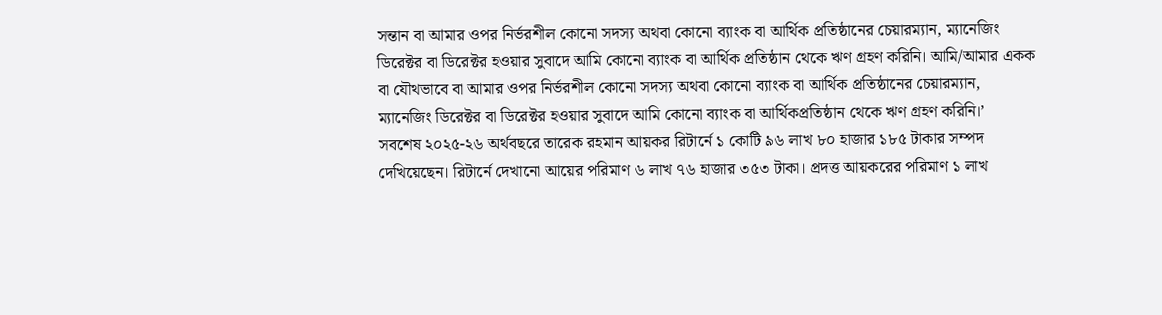সন্তান বা আমার ওপর নির্ভরশীল কোনো সদস্য অথবা কোনো ব্যাংক বা আর্থিক প্রতিষ্ঠানের চেয়ারম্যান, ম্যানেজিং ডিরেক্টর বা ডিরেক্টর হওয়ার সুবাদে আমি কোনো ব্যাংক বা আর্থিক প্রতিষ্ঠান থেকে ঋণ গ্রহণ করিনি। আমি/আমার একক বা যৌথভাবে বা আমার ওপর নির্ভরশীল কোনো সদস্য অথবা কোনো ব্যাংক বা আর্থিক প্রতিষ্ঠানের চেয়ারম্যান, ম্যানেজিং ডিরেক্টর বা ডিরেক্টর হওয়ার সুবাদে আমি কোনো ব্যাংক বা আর্থিকপ্রতিষ্ঠান থেকে ঋণ গ্রহণ করিনি।’
সবশেষ ২০২৫-২৬ অর্থবছরে তারেক রহমান আয়কর রিটার্নে ১ কোটি ৯৬ লাখ ৮০ হাজার ১৮৫ টাকার সম্পদ দেখিয়েছেন। রিটার্নে দেখানো আয়ের পরিমাণ ৬ লাখ ৭৬ হাজার ৩৫৩ টাকা। প্রদত্ত আয়করের পরিমাণ ১ লাখ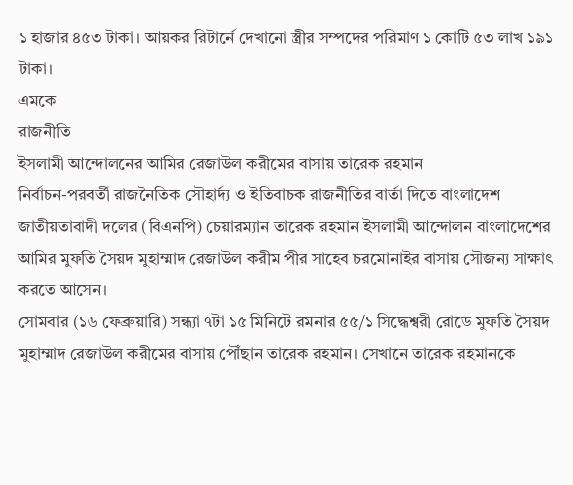১ হাজার ৪৫৩ টাকা। আয়কর রিটার্নে দেখানো স্ত্রীর সম্পদের পরিমাণ ১ কোটি ৫৩ লাখ ১৯১ টাকা।
এমকে
রাজনীতি
ইসলামী আন্দোলনের আমির রেজাউল করীমের বাসায় তারেক রহমান
নির্বাচন-পরবর্তী রাজনৈতিক সৌহার্দ্য ও ইতিবাচক রাজনীতির বার্তা দিতে বাংলাদেশ জাতীয়তাবাদী দলের (বিএনপি) চেয়ারম্যান তারেক রহমান ইসলামী আন্দোলন বাংলাদেশের আমির মুফতি সৈয়দ মুহাম্মাদ রেজাউল করীম পীর সাহেব চরমোনাইর বাসায় সৌজন্য সাক্ষাৎ করতে আসেন।
সোমবার (১৬ ফেব্রুয়ারি) সন্ধ্যা ৭টা ১৫ মিনিটে রমনার ৫৫/১ সিদ্ধেশ্বরী রোডে মুফতি সৈয়দ মুহাম্মাদ রেজাউল করীমের বাসায় পৌঁছান তারেক রহমান। সেখানে তারেক রহমানকে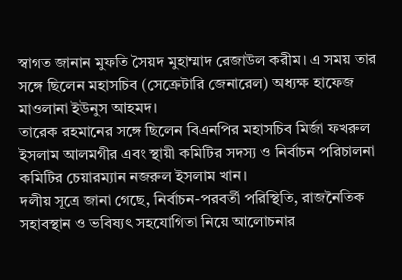স্বাগত জানান মুফতি সৈয়দ মুহাম্মাদ রেজাউল করীম। এ সময় তার সঙ্গে ছিলেন মহাসচিব (সেক্রেটারি জেনারেল) অধ্যক্ষ হাফেজ মাওলানা ইউনুস আহমদ।
তারেক রহমানের সঙ্গে ছিলেন বিএনপির মহাসচিব মির্জা ফখরুল ইসলাম আলমগীর এবং স্থায়ী কমিটির সদস্য ও নির্বাচন পরিচালনা কমিটির চেয়ারম্যান নজরুল ইসলাম খান।
দলীয় সূত্রে জানা গেছে, নির্বাচন-পরবর্তী পরিস্থিতি, রাজনৈতিক সহাবস্থান ও ভবিষ্যৎ সহযোগিতা নিয়ে আলোচনার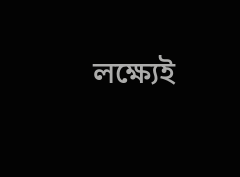লক্ষ্যেই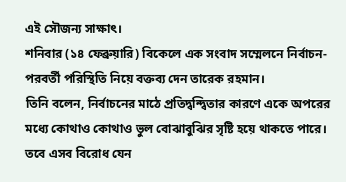এই সৌজন্য সাক্ষাৎ।
শনিবার (১৪ ফেব্রুয়ারি) বিকেলে এক সংবাদ সম্মেলনে নির্বাচন-পরবর্তী পরিস্থিতি নিয়ে বক্তব্য দেন তারেক রহমান।
তিনি বলেন, নির্বাচনের মাঠে প্রতিদ্বন্দ্বিতার কারণে একে অপরের মধ্যে কোথাও কোথাও ভুল বোঝাবুঝির সৃষ্টি হয়ে থাকতে পারে।
তবে এসব বিরোধ যেন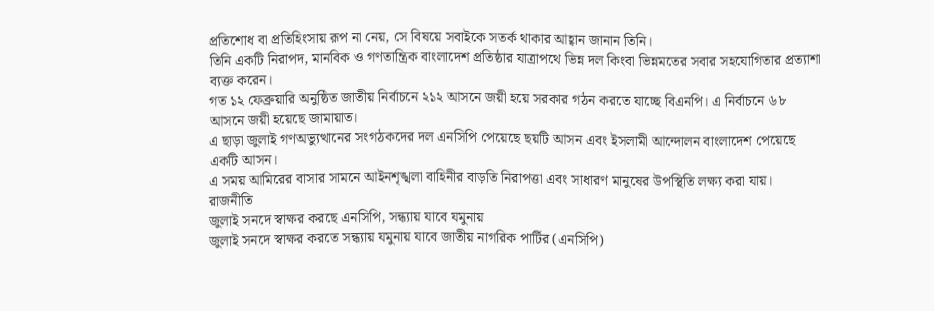প্রতিশোধ বা প্রতিহিংসায় রূপ না নেয়, সে বিষয়ে সবাইকে সতর্ক থাকার আহ্বান জানান তিনি।
তিনি একটি নিরাপদ, মানবিক ও গণতান্ত্রিক বাংলাদেশ প্রতিষ্ঠার যাত্রাপথে ভিন্ন দল কিংবা ভিন্নমতের সবার সহযোগিতার প্রত্যাশা ব্যক্ত করেন।
গত ১২ ফেব্রুয়ারি অনুষ্ঠিত জাতীয় নির্বাচনে ২১২ আসনে জয়ী হয়ে সরকার গঠন করতে যাচ্ছে বিএনপি। এ নির্বাচনে ৬৮ আসনে জয়ী হয়েছে জামায়াত।
এ ছাড়া জুলাই গণঅভ্যুত্থানের সংগঠকদের দল এনসিপি পেয়েছে ছয়টি আসন এবং ইসলামী আন্দোলন বাংলাদেশ পেয়েছে একটি আসন।
এ সময় আমিরের বাসার সামনে আইনশৃঙ্খলা বাহিনীর বাড়তি নিরাপত্তা এবং সাধারণ মানুষের উপস্থিতি লক্ষ্য করা যায়।
রাজনীতি
জুলাই সনদে স্বাক্ষর করছে এনসিপি, সন্ধ্যায় যাবে যমুনায়
জুলাই সনদে স্বাক্ষর করতে সন্ধ্যায় যমুনায় যাবে জাতীয় নাগরিক পার্টির (এনসিপি)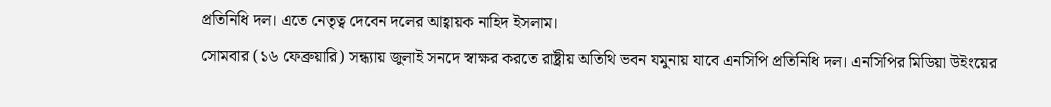প্রতিনিধি দল। এতে নেতৃত্ব দেবেন দলের আহ্বায়ক নাহিদ ইসলাম।
সোমবার (১৬ ফেব্রুয়ারি) সন্ধ্যায় জুলাই সনদে স্বাক্ষর করতে রাষ্ট্রীয় অতিথি ভবন যমুনায় যাবে এনসিপি প্রতিনিধি দল। এনসিপির মিডিয়া উইংয়ের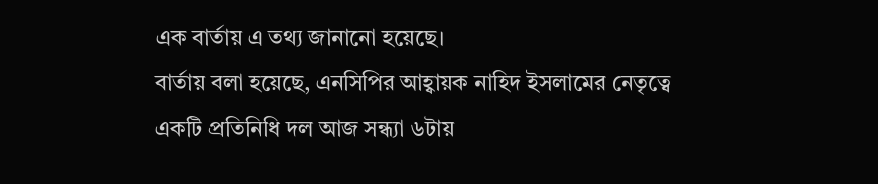এক বার্তায় এ তথ্য জানানো হয়েছে।
বার্তায় বলা হয়েছে, এনসিপির আহ্বায়ক নাহিদ ইসলামের নেতৃত্বে একটি প্রতিনিধি দল আজ সন্ধ্যা ৬টায়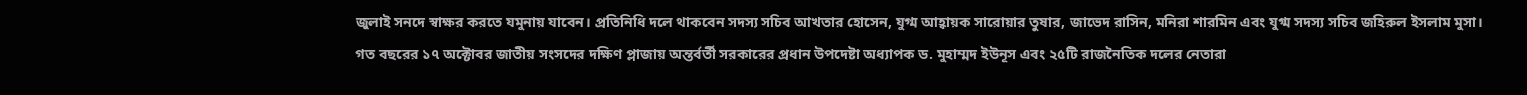জুলাই সনদে স্বাক্ষর করতে যমুনায় যাবেন। প্রতিনিধি দলে থাকবেন সদস্য সচিব আখতার হোসেন, যুগ্ম আহ্বায়ক সারোয়ার তুষার, জাভেদ রাসিন, মনিরা শারমিন এবং যুগ্ম সদস্য সচিব জহিরুল ইসলাম মুসা।
গত বছরের ১৭ অক্টোবর জাতীয় সংসদের দক্ষিণ প্লাজায় অন্তর্বর্তী সরকারের প্রধান উপদেষ্টা অধ্যাপক ড. মুহাম্মদ ইউনূস এবং ২৫টি রাজনৈতিক দলের নেতারা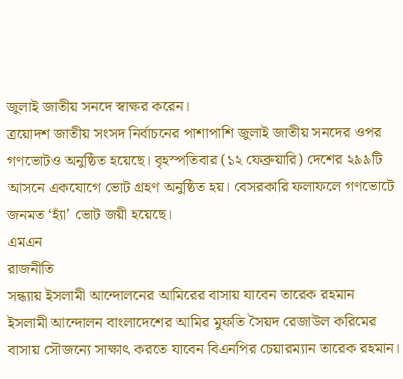জুলাই জাতীয় সনদে স্বাক্ষর করেন।
ত্রয়োদশ জাতীয় সংসদ নির্বাচনের পাশাপাশি জুলাই জাতীয় সনদের ওপর গণভোটও অনুষ্ঠিত হয়েছে। বৃহস্পতিবার (১২ ফেব্রুয়ারি) দেশের ২৯৯টি আসনে একযোগে ভোট গ্রহণ অনুষ্ঠিত হয়। বেসরকারি ফলাফলে গণভোটে জনমত ‘হ্যাঁ’ ভোট জয়ী হয়েছে।
এমএন
রাজনীতি
সন্ধ্যায় ইসলামী আন্দোলনের আমিরের বাসায় যাবেন তারেক রহমান
ইসলামী আন্দোলন বাংলাদেশের আমির মুফতি সৈয়দ রেজাউল করিমের বাসায় সৌজন্যে সাক্ষাৎ করতে যাবেন বিএনপির চেয়ারম্যান তারেক রহমান।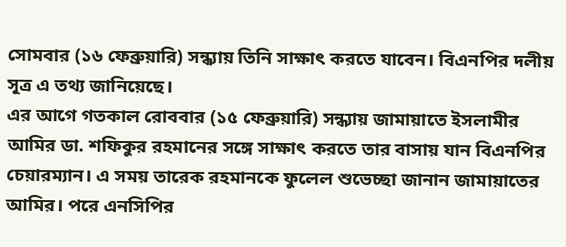সোমবার (১৬ ফেব্রুয়ারি) সন্ধ্যায় তিনি সাক্ষাৎ করতে যাবেন। বিএনপির দলীয় সূত্র এ তথ্য জানিয়েছে।
এর আগে গতকাল রোববার (১৫ ফেব্রুয়ারি) সন্ধ্যায় জামায়াতে ইসলামীর আমির ডা. শফিকুর রহমানের সঙ্গে সাক্ষাৎ করতে তার বাসায় যান বিএনপির চেয়ারম্যান। এ সময় তারেক রহমানকে ফুলেল শুভেচ্ছা জানান জামায়াতের আমির। পরে এনসিপির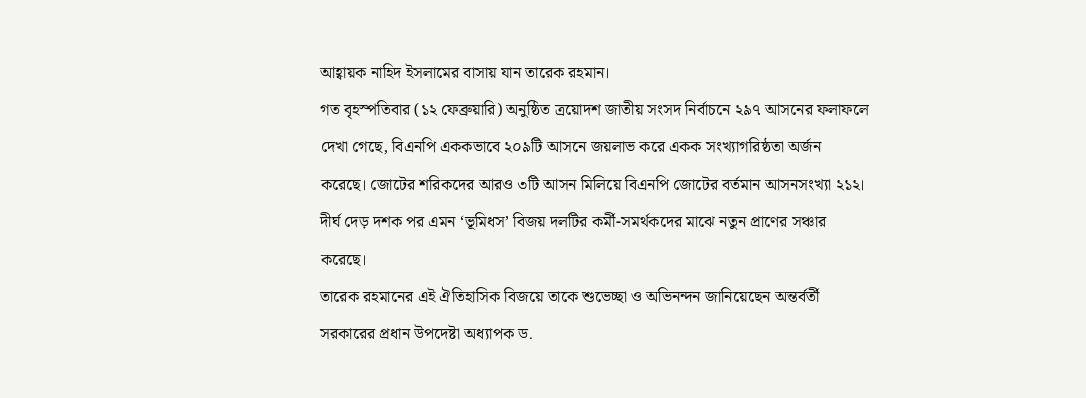আহ্বায়ক নাহিদ ইসলামের বাসায় যান তারেক রহমান।
গত বৃহস্পতিবার (১২ ফেব্রুয়ারি) অনুষ্ঠিত ত্রয়োদশ জাতীয় সংসদ নির্বাচনে ২৯৭ আসনের ফলাফলে দেখা গেছে, বিএনপি এককভাবে ২০৯টি আসনে জয়লাভ করে একক সংখ্যাগরিষ্ঠতা অর্জন করেছে। জোটের শরিকদের আরও ৩টি আসন মিলিয়ে বিএনপি জোটের বর্তমান আসনসংখ্যা ২১২। দীর্ঘ দেড় দশক পর এমন ‘ভূমিধস’ বিজয় দলটির কর্মী-সমর্থকদের মাঝে নতুন প্রাণের সঞ্চার করেছে।
তারেক রহমানের এই ঐতিহাসিক বিজয়ে তাকে শুভেচ্ছা ও অভিনন্দন জানিয়েছেন অন্তর্বর্তী সরকারের প্রধান উপদেষ্টা অধ্যাপক ড.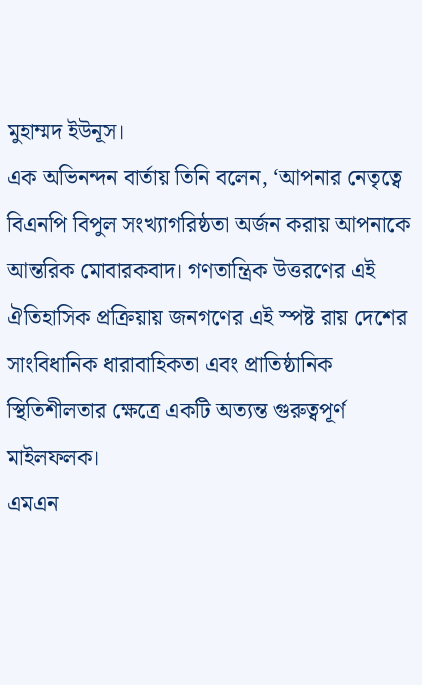মুহাম্মদ ইউনূস।
এক অভিনন্দন বার্তায় তিনি বলেন, ‘আপনার নেতৃত্বে বিএনপি বিপুল সংখ্যাগরিষ্ঠতা অর্জন করায় আপনাকে আন্তরিক মোবারকবাদ। গণতান্ত্রিক উত্তরণের এই ঐতিহাসিক প্রক্রিয়ায় জনগণের এই স্পষ্ট রায় দেশের সাংবিধানিক ধারাবাহিকতা এবং প্রাতিষ্ঠানিক স্থিতিশীলতার ক্ষেত্রে একটি অত্যন্ত গুরুত্বপূর্ণ মাইলফলক।
এমএন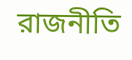রাজনীতি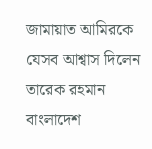জামায়াত আমিরকে যেসব আশ্বাস দিলেন তারেক রহমান
বাংলাদেশ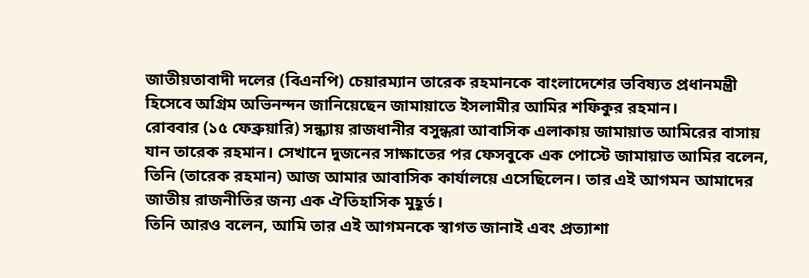জাতীয়তাবাদী দলের (বিএনপি) চেয়ারম্যান তারেক রহমানকে বাংলাদেশের ভবিষ্যত প্রধানমন্ত্রী হিসেবে অগ্রিম অভিনন্দন জানিয়েছেন জামায়াতে ইসলামীর আমির শফিকুর রহমান।
রোববার (১৫ ফেব্রুয়ারি) সন্ধ্যায় রাজধানীর বসুন্ধরা আবাসিক এলাকায় জামায়াত আমিরের বাসায় যান তারেক রহমান। সেখানে দুজনের সাক্ষাতের পর ফেসবুকে এক পোস্টে জামায়াত আমির বলেন, তিনি (তারেক রহমান) আজ আমার আবাসিক কার্যালয়ে এসেছিলেন। তার এই আগমন আমাদের জাতীয় রাজনীতির জন্য এক ঐতিহাসিক মুহূর্ত।
তিনি আরও বলেন, আমি তার এই আগমনকে স্বাগত জানাই এবং প্রত্যাশা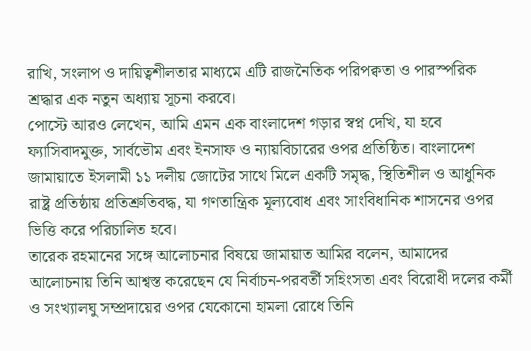রাখি, সংলাপ ও দায়িত্বশীলতার মাধ্যমে এটি রাজনৈতিক পরিপক্বতা ও পারস্পরিক শ্রদ্ধার এক নতুন অধ্যায় সূচনা করবে।
পোস্টে আরও লেখেন, আমি এমন এক বাংলাদেশ গড়ার স্বপ্ন দেখি, যা হবে ফ্যাসিবাদমুক্ত, সার্বভৌম এবং ইনসাফ ও ন্যায়বিচারের ওপর প্রতিষ্ঠিত। বাংলাদেশ জামায়াতে ইসলামী ১১ দলীয় জোটের সাথে মিলে একটি সমৃদ্ধ, স্থিতিশীল ও আধুনিক রাষ্ট্র প্রতিষ্ঠায় প্রতিশ্রুতিবদ্ধ, যা গণতান্ত্রিক মূল্যবোধ এবং সাংবিধানিক শাসনের ওপর ভিত্তি করে পরিচালিত হবে।
তারেক রহমানের সঙ্গে আলোচনার বিষয়ে জামায়াত আমির বলেন, আমাদের আলোচনায় তিনি আশ্বস্ত করেছেন যে নির্বাচন-পরবর্তী সহিংসতা এবং বিরোধী দলের কর্মী ও সংখ্যালঘু সম্প্রদায়ের ওপর যেকোনো হামলা রোধে তিনি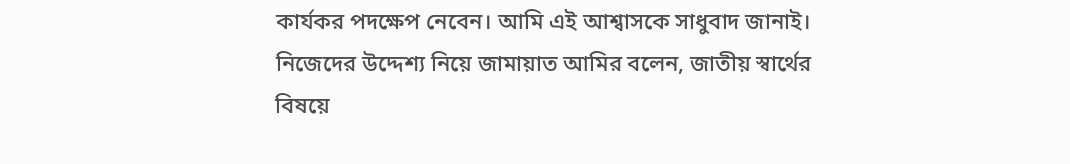কার্যকর পদক্ষেপ নেবেন। আমি এই আশ্বাসকে সাধুবাদ জানাই।
নিজেদের উদ্দেশ্য নিয়ে জামায়াত আমির বলেন, জাতীয় স্বার্থের বিষয়ে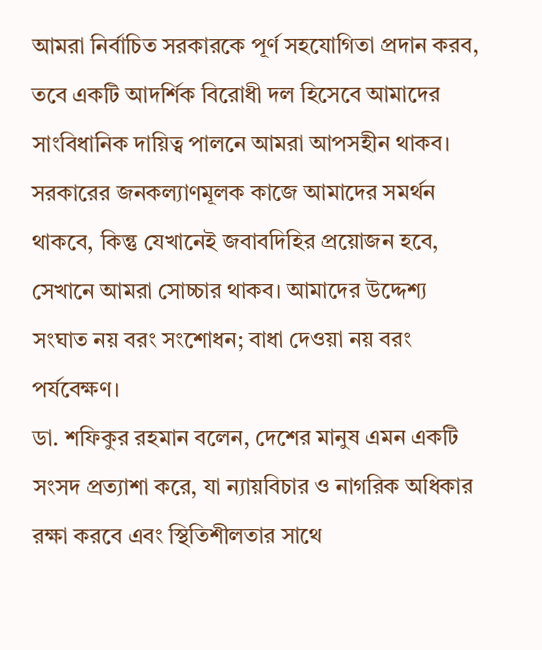আমরা নির্বাচিত সরকারকে পূর্ণ সহযোগিতা প্রদান করব, তবে একটি আদর্শিক বিরোধী দল হিসেবে আমাদের সাংবিধানিক দায়িত্ব পালনে আমরা আপসহীন থাকব। সরকারের জনকল্যাণমূলক কাজে আমাদের সমর্থন থাকবে, কিন্তু যেখানেই জবাবদিহির প্রয়োজন হবে, সেখানে আমরা সোচ্চার থাকব। আমাদের উদ্দেশ্য সংঘাত নয় বরং সংশোধন; বাধা দেওয়া নয় বরং পর্যবেক্ষণ।
ডা. শফিকুর রহমান বলেন, দেশের মানুষ এমন একটি সংসদ প্রত্যাশা করে, যা ন্যায়বিচার ও নাগরিক অধিকার রক্ষা করবে এবং স্থিতিশীলতার সাথে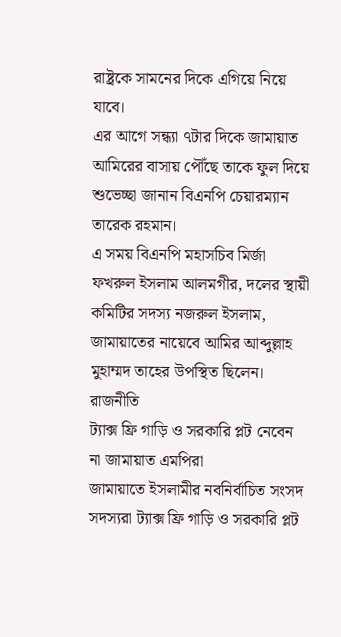রাষ্ট্রকে সামনের দিকে এগিয়ে নিয়ে যাবে।
এর আগে সন্ধ্যা ৭টার দিকে জামায়াত আমিরের বাসায় পৌঁছে তাকে ফুল দিয়ে শুভেচ্ছা জানান বিএনপি চেয়ারম্যান তারেক রহমান।
এ সময় বিএনপি মহাসচিব মির্জা ফখরুল ইসলাম আলমগীর, দলের স্থায়ী কমিটির সদস্য নজরুল ইসলাম, জামায়াতের নায়েবে আমির আব্দুল্লাহ মুহাম্মদ তাহের উপস্থিত ছিলেন।
রাজনীতি
ট্যাক্স ফ্রি গাড়ি ও সরকারি প্লট নেবেন না জামায়াত এমপিরা
জামায়াতে ইসলামীর নবনির্বাচিত সংসদ সদস্যরা ট্যাক্স ফ্রি গাড়ি ও সরকারি প্লট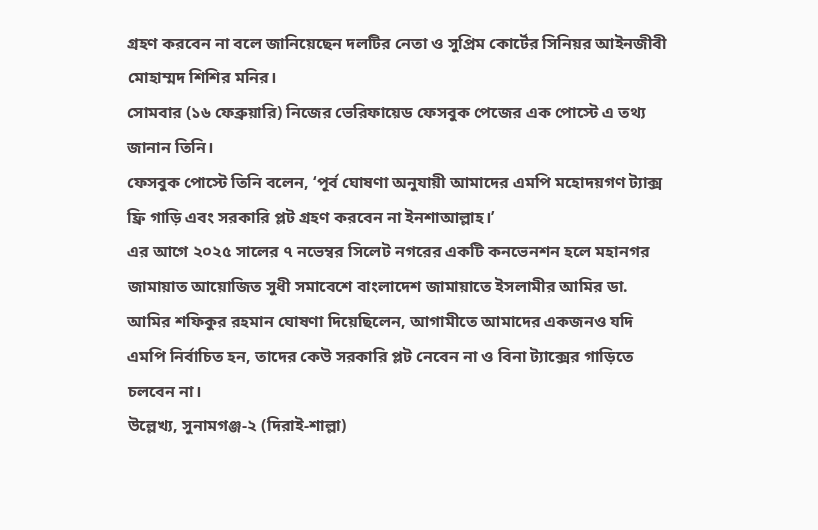গ্রহণ করবেন না বলে জানিয়েছেন দলটির নেতা ও সুপ্রিম কোর্টের সিনিয়র আইনজীবী মোহাম্মদ শিশির মনির।
সোমবার (১৬ ফেব্রুয়ারি) নিজের ভেরিফায়েড ফেসবুক পেজের এক পোস্টে এ তথ্য জানান তিনি।
ফেসবুক পোস্টে তিনি বলেন, ‘পূর্ব ঘোষণা অনুযায়ী আমাদের এমপি মহোদয়গণ ট্যাক্স ফ্রি গাড়ি এবং সরকারি প্লট গ্রহণ করবেন না ইনশাআল্লাহ।’
এর আগে ২০২৫ সালের ৭ নভেম্বর সিলেট নগরের একটি কনভেনশন হলে মহানগর জামায়াত আয়োজিত সুধী সমাবেশে বাংলাদেশ জামায়াতে ইসলামীর আমির ডা. আমির শফিকুর রহমান ঘোষণা দিয়েছিলেন, আগামীতে আমাদের একজনও যদি এমপি নির্বাচিত হন, তাদের কেউ সরকারি প্লট নেবেন না ও বিনা ট্যাক্সের গাড়িতে চলবেন না।
উল্লেখ্য, সুনামগঞ্জ-২ (দিরাই-শাল্লা)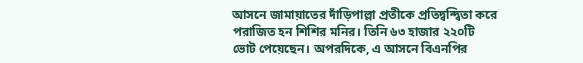আসনে জামায়াতের দাঁড়িপাল্লা প্রতীকে প্রতিদ্বন্দ্বিতা করে পরাজিত হন শিশির মনির। তিনি ৬৩ হাজার ২২০টি ভোট পেয়েছেন। অপরদিকে, এ আসনে বিএনপির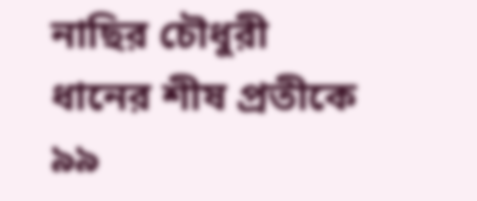নাছির চৌধুরী ধানের শীষ প্রতীকে ৯৯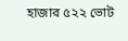হাজার ৫২২ ভোট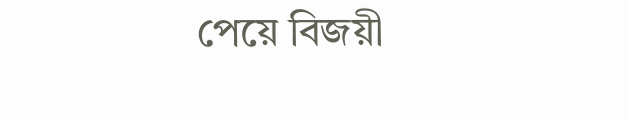পেয়ে বিজয়ী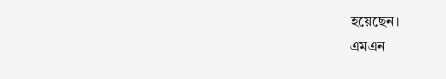হয়েছেন।
এমএন